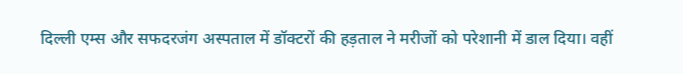दिल्ली एम्स और सफदरजंग अस्पताल में डॉक्टरों की हड़ताल ने मरीजों को परेशानी में डाल दिया। वहीं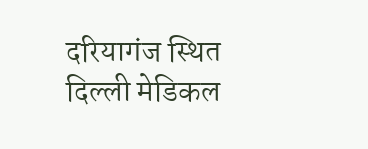दरियागंज स्थित दिल्ली मेडिकल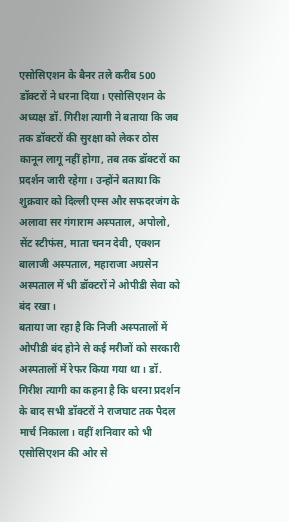एसोसिएशन के बैनर तले करीब 500 डॉक्टरों ने धरना दिया। एसोसिएशन के अध्यक्ष डॉ. गिरीश त्यागी ने बताया कि जब तक डॉक्टरों की सुरक्षा को लेकर ठोस कानून लागू नहीं होगा, तब तक डॉक्टरों का प्रदर्शन जारी रहेगा। उन्होंने बताया कि शुक्रवार को दिल्ली एम्स और सफदरजंग के अलावा सर गंगाराम अस्पताल, अपोलो, सेंट स्टीफंस, माता चनन देवी, एक्शन बालाजी अस्पताल, महाराजा अग्रसेन अस्पताल में भी डॉक्टरों ने ओपीडी सेवा को बंद रखा।
बताया जा रहा है कि निजी अस्पतालों में ओपीडी बंद होने से कई मरीजों को सरकारी अस्पतालों में रेफर किया गया था। डॉ. गिरीश त्यागी का कहना है कि धरना प्रदर्शन के बाद सभी डॉक्टरों ने राजघाट तक पैदल मार्च निकाला। वहीं शनिवार को भी एसोसिएशन की ओर से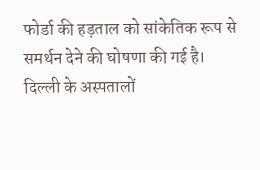फोर्डा की हड़ताल को सांकेतिक रूप से समर्थन देने की घोषणा की गई है।
दिल्ली के अस्पतालों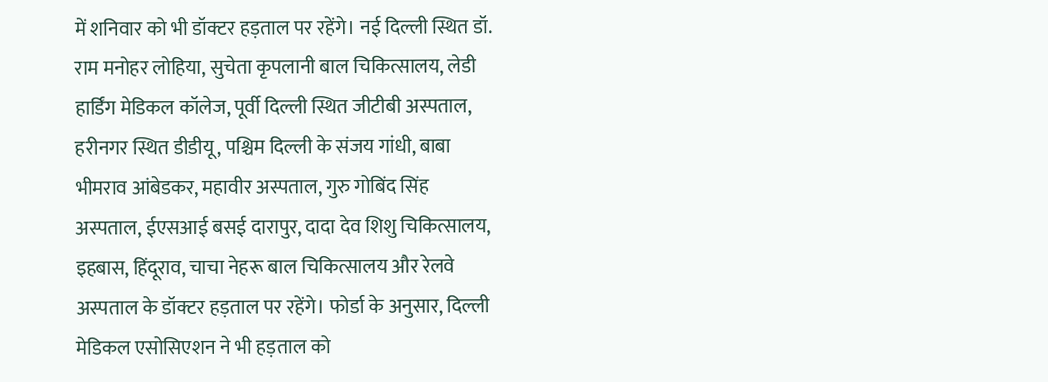में शनिवार को भी डॉक्टर हड़ताल पर रहेंगे। नई दिल्ली स्थित डॉ. राम मनोहर लोहिया, सुचेता कृपलानी बाल चिकित्सालय, लेडी हार्डिंग मेडिकल कॉलेज, पूर्वी दिल्ली स्थित जीटीबी अस्पताल, हरीनगर स्थित डीडीयू, पश्चिम दिल्ली के संजय गांधी, बाबा भीमराव आंबेडकर, महावीर अस्पताल, गुरु गोबिंद सिंह अस्पताल, ईएसआई बसई दारापुर, दादा देव शिशु चिकित्सालय, इहबास, हिंदूराव, चाचा नेहरू बाल चिकित्सालय और रेलवे अस्पताल के डॉक्टर हड़ताल पर रहेंगे। फोर्डा के अनुसार, दिल्ली मेडिकल एसोसिएशन ने भी हड़ताल को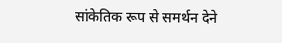सांकेतिक रूप से समर्थन देने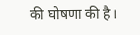की घोषणा की है।